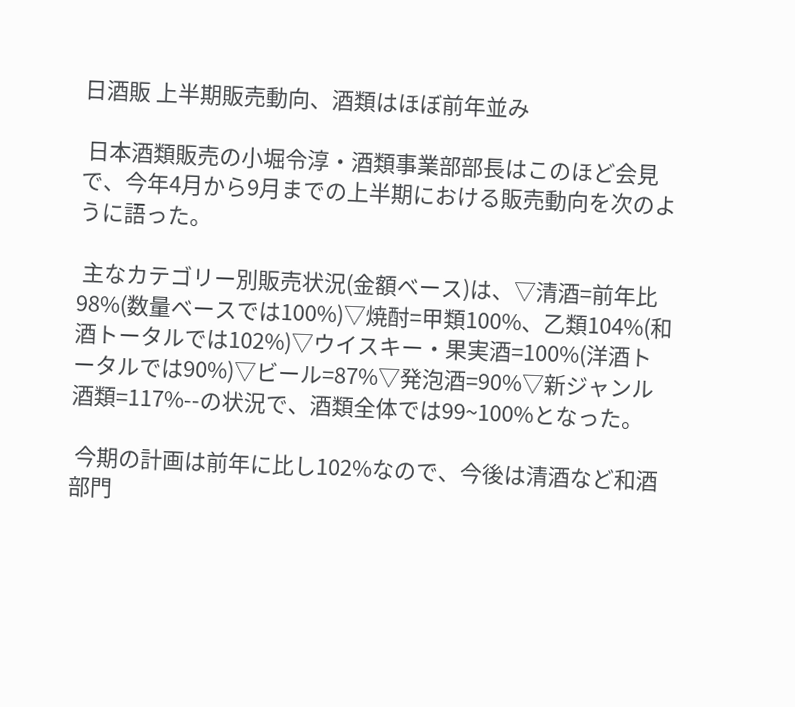日酒販 上半期販売動向、酒類はほぼ前年並み

 日本酒類販売の小堀令淳・酒類事業部部長はこのほど会見で、今年4月から9月までの上半期における販売動向を次のように語った。

 主なカテゴリー別販売状況(金額ベース)は、▽清酒=前年比98%(数量ベースでは100%)▽焼酎=甲類100%、乙類104%(和酒トータルでは102%)▽ウイスキー・果実酒=100%(洋酒トータルでは90%)▽ビール=87%▽発泡酒=90%▽新ジャンル酒類=117%--の状況で、酒類全体では99~100%となった。

 今期の計画は前年に比し102%なので、今後は清酒など和酒部門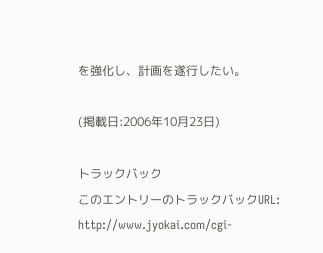を強化し、計画を遂行したい。

(掲載日:2006年10月23日)

トラックバック
このエントリーのトラックバックURL:
http://www.jyokai.com/cgi-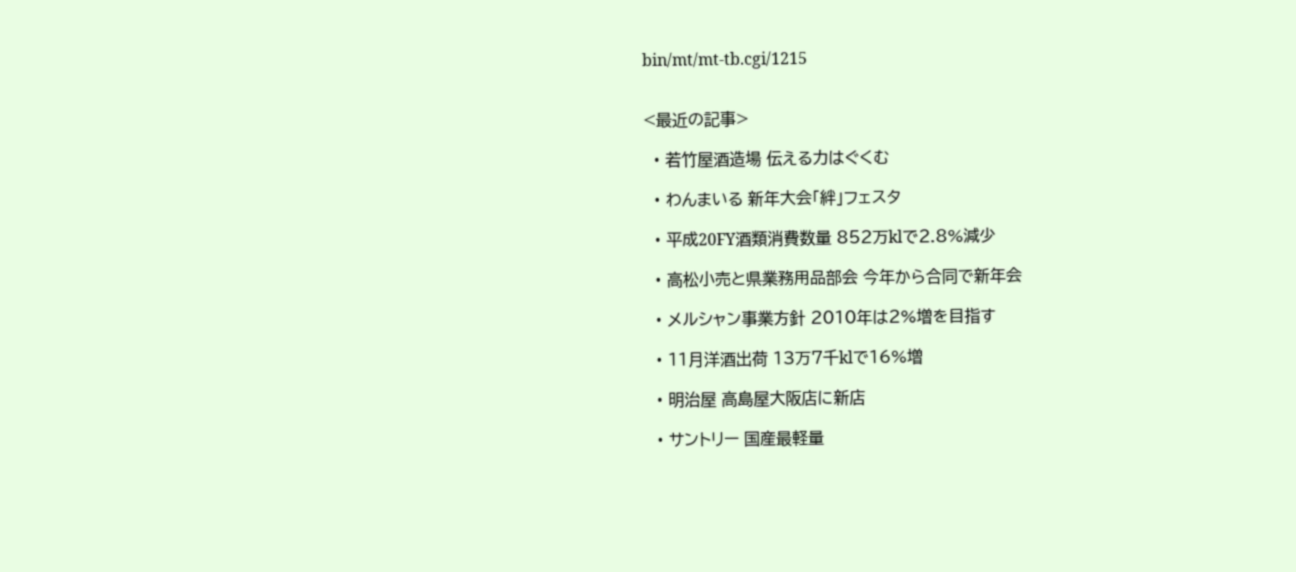bin/mt/mt-tb.cgi/1215


<最近の記事>

  • 若竹屋酒造場 伝える力はぐくむ

  • わんまいる 新年大会「絆」フェスタ

  • 平成20FY酒類消費数量 852万klで2.8%減少

  • 高松小売と県業務用品部会 今年から合同で新年会

  • メルシャン事業方針 2010年は2%増を目指す

  • 11月洋酒出荷 13万7千klで16%増

  • 明治屋 高島屋大阪店に新店

  • サントリー 国産最軽量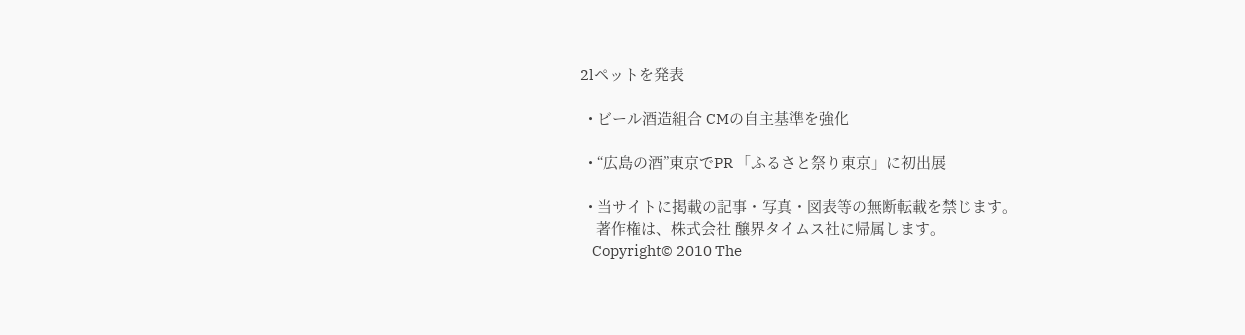2lペットを発表

  • ビール酒造組合 CMの自主基準を強化

  • “広島の酒”東京でPR 「ふるさと祭り東京」に初出展

  • 当サイトに掲載の記事・写真・図表等の無断転載を禁じます。
    著作権は、株式会社 醸界タイムス社に帰属します。
    Copyright© 2010 The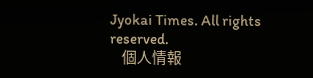Jyokai Times. All rights reserved.
    個人情報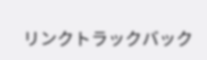リンクトラックバック